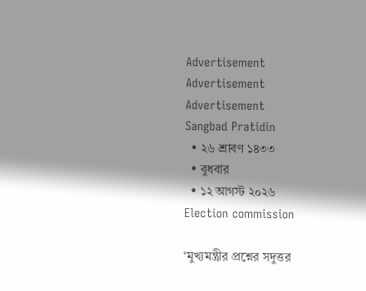Advertisement
Advertisement
Advertisement
Sangbad Pratidin
  • ২৬ শ্রাবণ ১৪৩৩
  • বুধবার
  • ১২ আগস্ট ২০২৬
Election commission

‘মুখ্যমন্ত্রীর প্রশ্নের সদুত্তর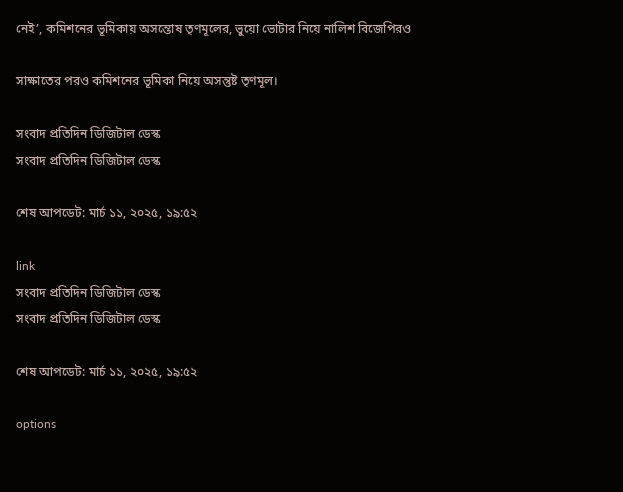নেই’, কমিশনের ভূমিকায় অসন্তোষ তৃণমূলের, ভুয়ো ভোটার নিয়ে নালিশ বিজেপিরও

সাক্ষাতের পরও কমিশনের ভূমিকা নিয়ে অসন্তুষ্ট তৃণমূল।

সংবাদ প্রতিদিন ডিজিটাল ডেস্ক
সংবাদ প্রতিদিন ডিজিটাল ডেস্ক

শেষ আপডেট: মার্চ ১১, ২০২৫, ১৯:৫২

link
সংবাদ প্রতিদিন ডিজিটাল ডেস্ক
সংবাদ প্রতিদিন ডিজিটাল ডেস্ক

শেষ আপডেট: মার্চ ১১, ২০২৫, ১৯:৫২

options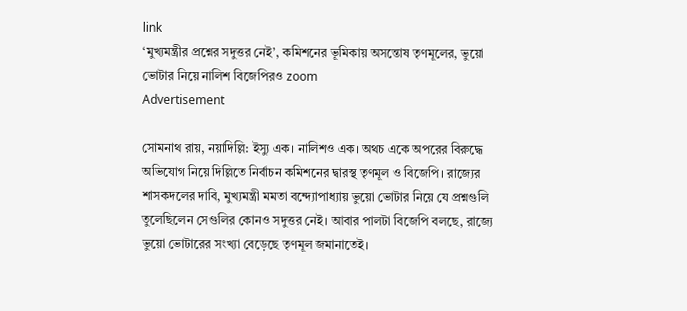link
‘মুখ্যমন্ত্রীর প্রশ্নের সদুত্তর নেই’, কমিশনের ভূমিকায় অসন্তোষ তৃণমূলের, ভুয়ো ভোটার নিয়ে নালিশ বিজেপিরও zoom
Advertisement

সোমনাথ রায়, নয়াদিল্লি: ইস্যু এক। নালিশও এক। অথচ একে অপরের বিরুদ্ধে অভিযোগ নিয়ে দিল্লিতে নির্বাচন কমিশনের দ্বারস্থ তৃণমূল ও বিজেপি। রাজ্যের শাসকদলের দাবি, মুখ্যমন্ত্রী মমতা বন্দ্যোপাধ্যায় ভুয়ো ভোটার নিয়ে যে প্রশ্নগুলি তুলেছিলেন সেগুলির কোনও সদুত্তর নেই। আবার পালটা বিজেপি বলছে, রাজ্যে ভুয়ো ভোটারের সংখ্যা বেড়েছে তৃণমূল জমানাতেই।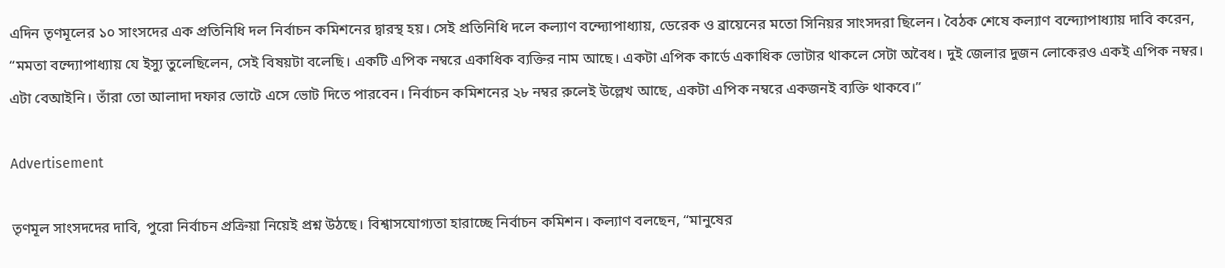এদিন তৃণমূলের ১০ সাংসদের এক প্রতিনিধি দল নির্বাচন কমিশনের দ্বারস্থ হয়। সেই প্রতিনিধি দলে কল্যাণ বন্দ্যোপাধ্যায়, ডেরেক ও ব্রায়েনের মতো সিনিয়র সাংসদরা ছিলেন। বৈঠক শেষে কল্যাণ বন্দ্যোপাধ্যায় দাবি করেন, “মমতা বন্দ্যোপাধ্যায় যে ইস‍্যু তুলেছিলেন, সেই বিষয়টা বলেছি। একটি এপিক নম্বরে একাধিক ব‍্যক্তির নাম আছে। একটা এপিক কার্ডে একাধিক ভোটার থাকলে সেটা অবৈধ। দুই জেলার দুজন লোকেরও একই এপিক নম্বর। এটা বেআইনি। তাঁরা তো আলাদা দফার ভোটে এসে ভোট দিতে পারবেন। নির্বাচন কমিশনের ২৮ নম্বর রুলেই উল্লেখ আছে, একটা এপিক নম্বরে একজনই ব‍্যক্তি থাকবে।”

Advertisement

তৃণমূল সাংসদদের দাবি, পুরো নির্বাচন প্রক্রিয়া নিয়েই প্রশ্ন উঠছে। বিশ্বাসযোগ্যতা হারাচ্ছে নির্বাচন কমিশন। কল্যাণ বলছেন, “মানুষের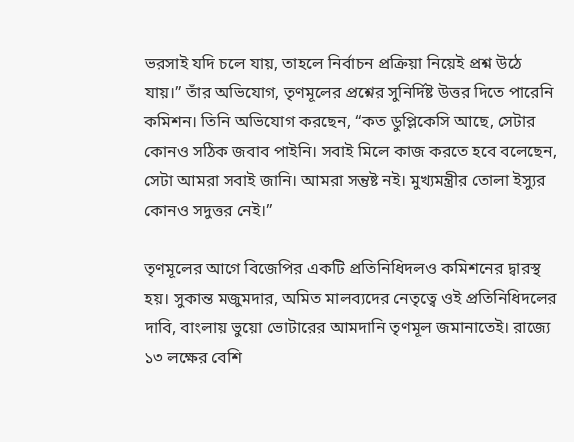ভরসাই যদি চলে যায়, তাহলে নির্বাচন প্রক্রিয়া নিয়েই প্রশ্ন উঠে যায়।” তাঁর অভিযোগ, তৃণমূলের প্রশ্নের সুনির্দিষ্ট উত্তর দিতে পারেনি কমিশন। তিনি অভিযোগ করছেন, “কত ডুপ্লিকেসি আছে, সেটার কোনও সঠিক জবাব পাইনি। সবাই মিলে কাজ করতে হবে বলেছেন, সেটা আমরা সবাই জানি। আমরা সন্তুষ্ট নই। মুখ‍্যমন্ত্রীর তোলা ইস্যুর কোনও সদুত্তর নেই।”

তৃণমূলের আগে বিজেপির একটি প্রতিনিধিদলও কমিশনের দ্বারস্থ হয়। সুকান্ত মজুমদার, অমিত মালব্যদের নেতৃত্বে ওই প্রতিনিধিদলের দাবি, বাংলায় ভুয়ো ভোটারের আমদানি তৃণমূল জমানাতেই। রাজ্যে ১৩ লক্ষের বেশি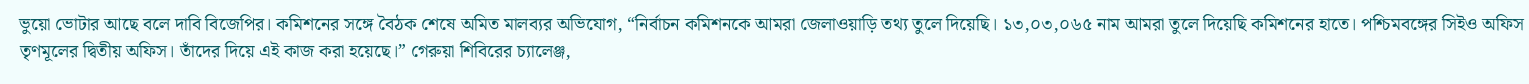ভুয়ো ভোটার আছে বলে দাবি বিজেপির। কমিশনের সঙ্গে বৈঠক শেষে অমিত মালব্যর অভিযোগ, “নির্বাচন কমিশনকে আমরা জেলাওয়াড়ি তথ‍্য তুলে দিয়েছি। ১৩,০৩,০৬৫ নাম আমরা তুলে দিয়েছি কমিশনের হাতে। পশ্চিমবঙ্গের সিইও অফিস তৃণমূলের দ্বিতীয় অফিস। তাঁদের দিয়ে এই কাজ করা হয়েছে।” গেরুয়া শিবিরের চ্যালেঞ্জ,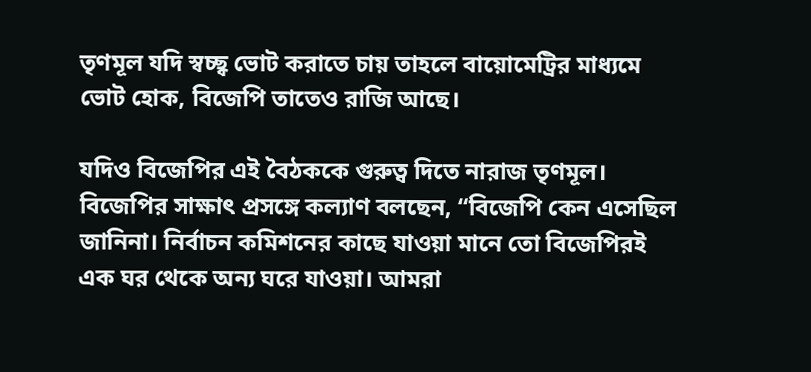তৃণমূল যদি স্বচ্ছ্ব ভোট করাতে চায় তাহলে বায়োমেট্রির মাধ্যমে ভোট হোক, বিজেপি তাতেও রাজি আছে।

যদিও বিজেপির এই বৈঠককে গুরুত্ব দিতে নারাজ তৃণমূল। বিজেপির সাক্ষাৎ প্রসঙ্গে কল্যাণ বলছেন, “বিজেপি কেন এসেছিল জানিনা। নির্বাচন কমিশনের কাছে যাওয়া মানে তো বিজেপিরই এক ঘর থেকে অন‍্য ঘরে যাওয়া। আমরা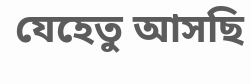যেহেতু আসছি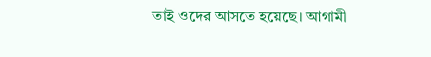তাই ওদের আসতে হয়েছে। আগামী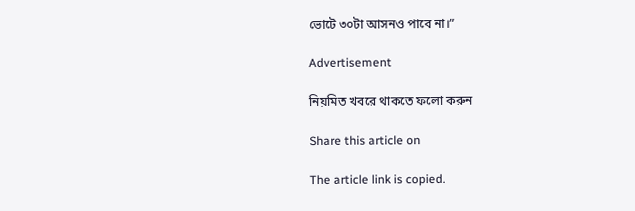ভোটে ৩০টা আসনও পাবে না।”

Advertisement

নিয়মিত খবরে থাকতে ফলো করুন

Share this article on

The article link is copied.